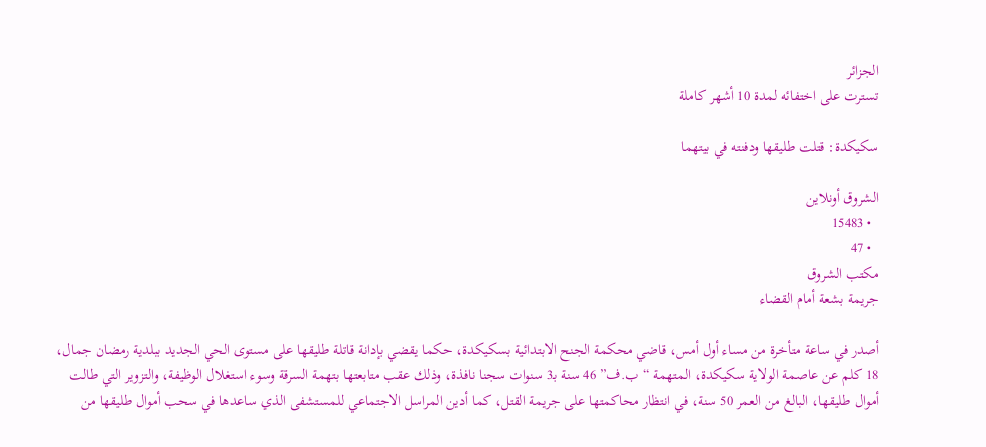الجزائر
تسترت على اختفائه لمدة 10 أشهر كاملة

سكيكدة: قتلت طليقها ودفنته في بيتهما

الشروق أونلاين
  • 15483
  • 47
مكتب الشروق
جريمة بشعة أمام القضاء

أصدر في ساعة متأخرة من مساء أول أمس، قاضي محكمة الجنح الابتدائية بسكيكدة، حكما يقضي بإدانة قاتلة طليقها على مستوى الحي الجديد ببلدية رمضان جمال، 18 كلم عن عاصمة الولاية سكيكدة، المتهمة “ب.ف” 46 سنة بـ3 سنوات سجنا نافذة، وذلك عقب متابعتها بتهمة السرقة وسوء استغلال الوظيفة، والتزوير التي طالت أموال طليقها، البالغ من العمر 50 سنة، في انتظار محاكمتها على جريمة القتل، كما أدين المراسل الاجتماعي للمستشفى الذي ساعدها في سحب أموال طليقها من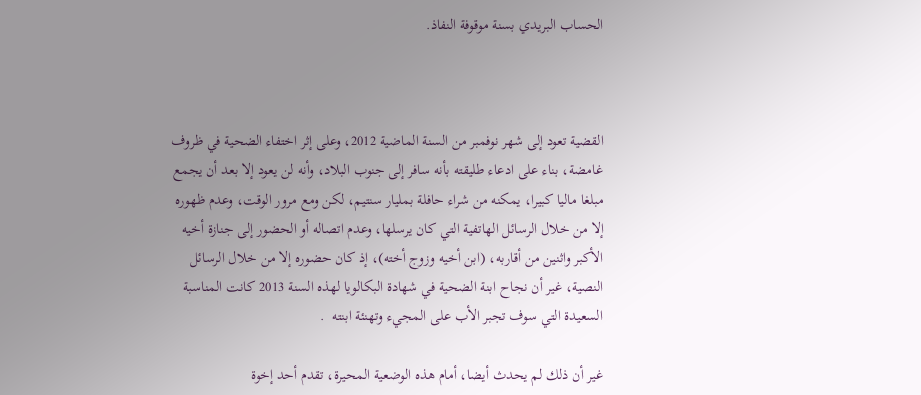الحساب البريدي بسنة موقوفة النفاذ.



القضية تعود إلى شهر نوفمبر من السنة الماضية 2012، وعلى إثر اختفاء الضحية في ظروف غامضة، بناء على ادعاء طليقته بأنه سافر إلى جنوب البلاد، وأنه لن يعود إلا بعد أن يجمع مبلغا ماليا كبيرا، يمكنه من شراء حافلة بمليار سنتيم، لكن ومع مرور الوقت، وعدم ظهوره إلا من خلال الرسائل الهاتفية التي كان يرسلها، وعدم اتصاله أو الحضور إلى جنازة أخيه الأكبر واثنين من أقاربه، (ابن أخيه وزوج أخته)، إذ كان حضوره إلا من خلال الرسائل النصية، غير أن نجاح ابنة الضحية في شهادة البكالويا لهذه السنة 2013 كانت المناسبة السعيدة التي سوف تجبر الأب على المجيء وتهنئة ابنته  .

غير أن ذلك لم يحدث أيضا، أمام هذه الوضعية المحيرة، تقدم أحد إخوة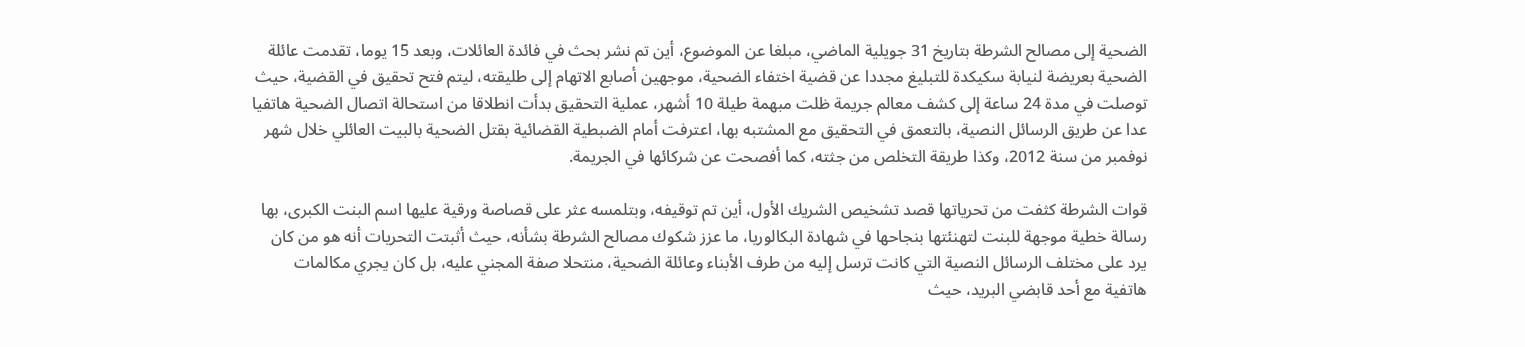الضحية إلى مصالح الشرطة بتاريخ 31 جويلية الماضي، مبلغا عن الموضوع، أين تم نشر بحث في فائدة العائلات، وبعد 15 يوما، تقدمت عائلة الضحية بعريضة لنيابة سكيكدة للتبليغ مجددا عن قضية اختفاء الضحية، موجهين أصابع الاتهام إلى طليقته، ليتم فتح تحقيق في القضية، حيث توصلت في مدة 24 ساعة إلى كشف معالم جريمة ظلت مبهمة طيلة 10 أشهر، عملية التحقيق بدأت انطلاقا من استحالة اتصال الضحية هاتفيا عدا عن طريق الرسائل النصية، بالتعمق في التحقيق مع المشتبه بها، اعترفت أمام الضبطية القضائية بقتل الضحية بالبيت العائلي خلال شهر نوفمبر من سنة 2012، وكذا طريقة التخلص من جثته، كما أفصحت عن شركائها في الجريمة.

قوات الشرطة كثفت من تحرياتها قصد تشخيص الشريك الأول، أين تم توقيفه، وبتلمسه عثر على قصاصة ورقية عليها اسم البنت الكبرى، بها رسالة خطية موجهة للبنت لتهنئتها بنجاحها في شهادة البكالوريا، ما عزز شكوك مصالح الشرطة بشأنه، حيث أثبتت التحريات أنه هو من كان يرد على مختلف الرسائل النصية التي كانت ترسل إليه من طرف الأبناء وعائلة الضحية، منتحلا صفة المجني عليه، بل كان يجري مكالمات هاتفية مع أحد قابضي البريد، حيث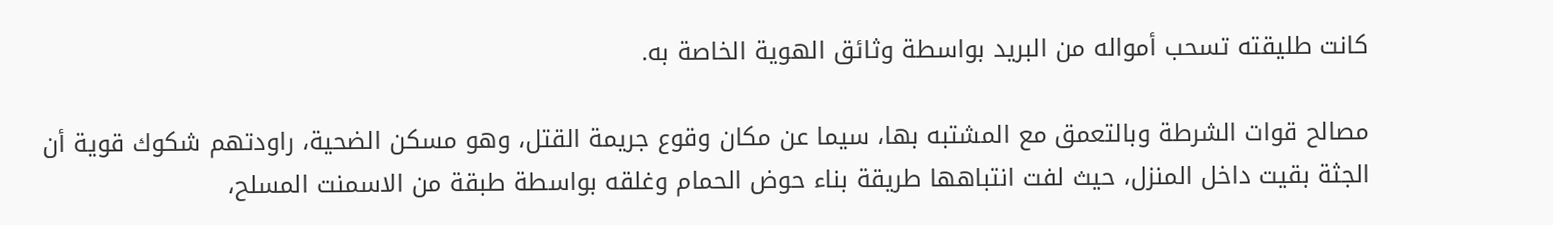كانت طليقته تسحب أمواله من البريد بواسطة وثائق الهوية الخاصة به.

مصالح قوات الشرطة وبالتعمق مع المشتبه بها، سيما عن مكان وقوع جريمة القتل، وهو مسكن الضحية، راودتهم شكوك قوية أن الجثة بقيت داخل المنزل، حيث لفت انتباهها طريقة بناء حوض الحمام وغلقه بواسطة طبقة من الاسمنت المسلح،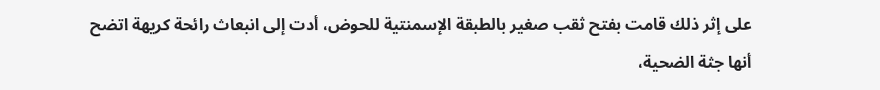على إثر ذلك قامت بفتح ثقب صغير بالطبقة الإسمنتية للحوض، أدت إلى انبعاث رائحة كريهة اتضح أنها جثة الضحية،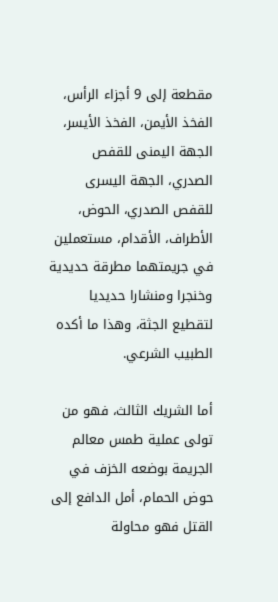مقطعة إلى 9 أجزاء الرأس، الفخذ الأيمن، الفخذ الأيسر، الجهة اليمنى للقفص الصدري، الجهة اليسرى للقفص الصدري، الحوض، الأطراف، الأقدام، مستعملين في جريمتهما مطرقة حديدية وخنجرا ومنشارا حديديا لتقطيع الجثة، وهذا ما أكده الطبيب الشرعي.

أما الشريك الثالث، فهو من تولى عملية طمس معالم الجريمة بوضعه الخزف في حوض الحمام، أمل الدافع إلى القتل فهو محاولة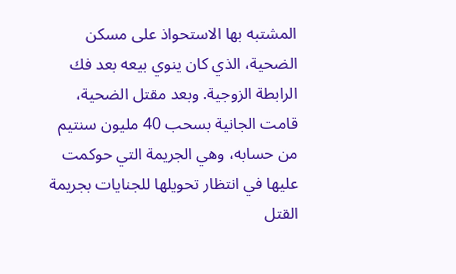المشتبه بها الاستحواذ على مسكن الضحية، الذي كان ينوي بيعه بعد فك الرابطة الزوجية. وبعد مقتل الضحية، قامت الجانية بسحب 40 مليون سنتيم من حسابه، وهي الجريمة التي حوكمت عليها في انتظار تحويلها للجنايات بجريمة القتل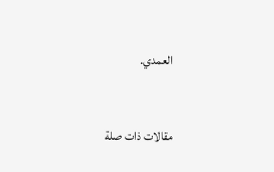العمدي.



مقالات ذات صلة